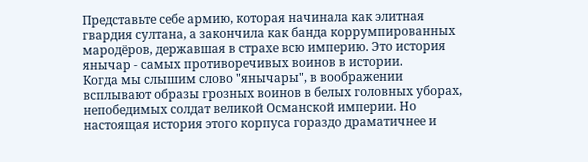Представьте себе армию, которая начинала как элитная гвардия султана, а закончила как банда коррумпированных мародёров, державшая в страхе всю империю. Это история янычар - самых противоречивых воинов в истории.
Когда мы слышим слово "янычары", в воображении всплывают образы грозных воинов в белых головных уборах, непобедимых солдат великой Османской империи. Но настоящая история этого корпуса гораздо драматичнее и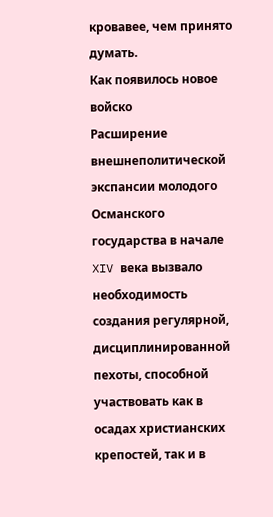кровавее, чем принято думать.
Как появилось новое войско
Расширение внешнеполитической экспансии молодого Османского государства в начале XIV века вызвало необходимость создания регулярной, дисциплинированной пехоты, способной участвовать как в осадах христианских крепостей, так и в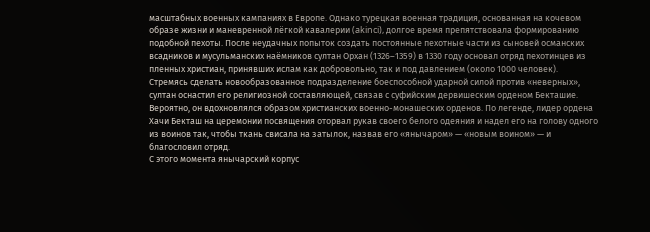масштабных военных кампаниях в Европе. Однако турецкая военная традиция, основанная на кочевом образе жизни и маневренной лёгкой кавалерии (akinci), долгое время препятствовала формированию подобной пехоты. После неудачных попыток создать постоянные пехотные части из сыновей османских всадников и мусульманских наёмников султан Орхан (1326–1359) в 1330 году основал отряд пехотинцев из пленных христиан, принявших ислам как добровольно, так и под давлением (около 1000 человек).
Стремясь сделать новообразованное подразделение боеспособной ударной силой против «неверных», султан оснастил его религиозной составляющей, связав с суфийским дервишеским орденом Бекташие. Вероятно, он вдохновлялся образом христианских военно-монашеских орденов. По легенде, лидер ордена Хачи Бекташ на церемонии посвящения оторвал рукав своего белого одеяния и надел его на голову одного из воинов так, чтобы ткань свисала на затылок, назвав его «янычаром» — «новым воином» — и благословил отряд.
С этого момента янычарский корпус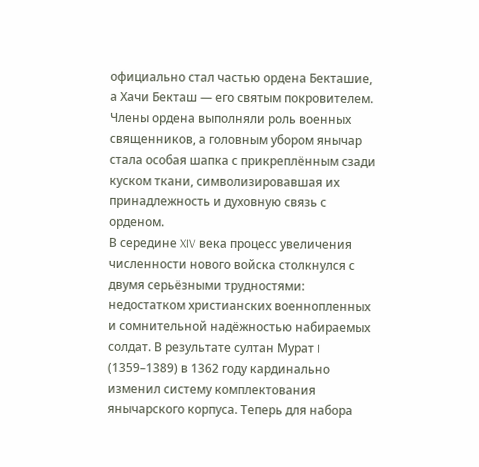официально стал частью ордена Бекташие, а Хачи Бекташ — его святым покровителем. Члены ордена выполняли роль военных священников, а головным убором янычар стала особая шапка с прикреплённым сзади куском ткани, символизировавшая их принадлежность и духовную связь с орденом.
В середине XIV века процесс увеличения численности нового войска столкнулся с двумя серьёзными трудностями: недостатком христианских военнопленных и сомнительной надёжностью набираемых солдат. В результате султан Мурат I (1359–1389) в 1362 году кардинально изменил систему комплектования янычарского корпуса. Теперь для набора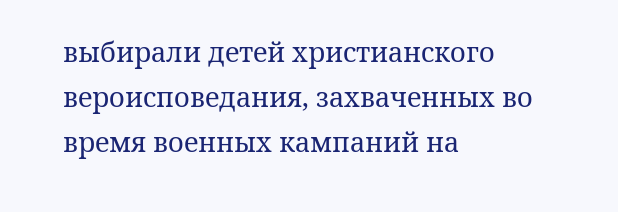выбирали детей христианского вероисповедания, захваченных во время военных кампаний на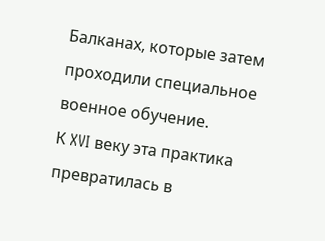Балканах, которые затем проходили специальное военное обучение.
К XVI веку эта практика превратилась в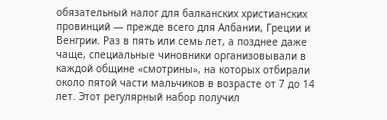обязательный налог для балканских христианских провинций — прежде всего для Албании, Греции и Венгрии. Раз в пять или семь лет, а позднее даже чаще, специальные чиновники организовывали в каждой общине «смотрины», на которых отбирали около пятой части мальчиков в возрасте от 7 до 14 лет. Этот регулярный набор получил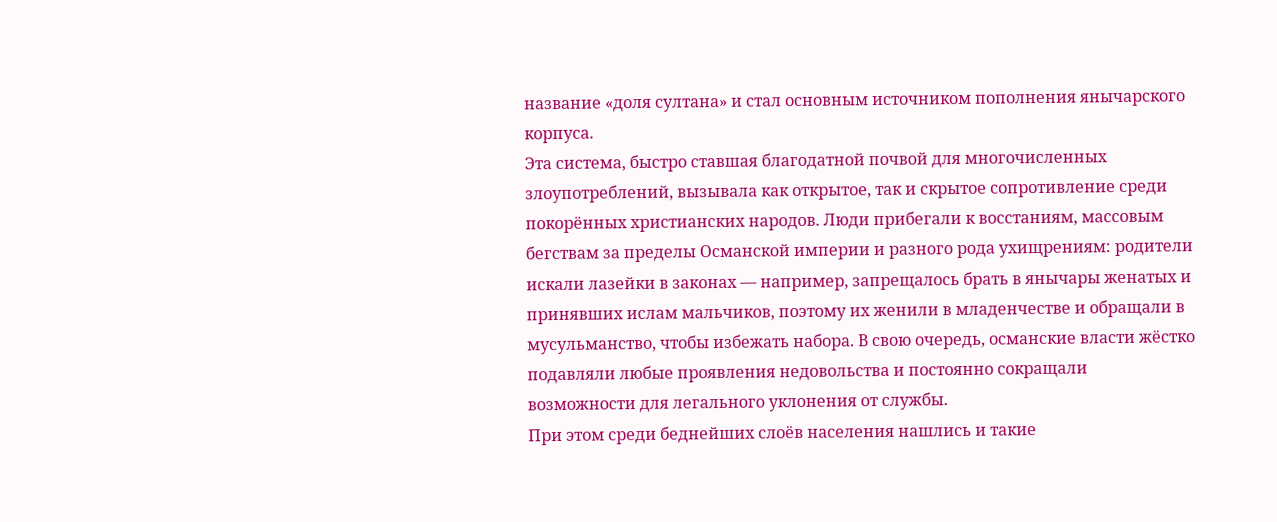название «доля султана» и стал основным источником пополнения янычарского корпуса.
Эта система, быстро ставшая благодатной почвой для многочисленных злоупотреблений, вызывала как открытое, так и скрытое сопротивление среди покорённых христианских народов. Люди прибегали к восстаниям, массовым бегствам за пределы Османской империи и разного рода ухищрениям: родители искали лазейки в законах — например, запрещалось брать в янычары женатых и принявших ислам мальчиков, поэтому их женили в младенчестве и обращали в мусульманство, чтобы избежать набора. В свою очередь, османские власти жёстко подавляли любые проявления недовольства и постоянно сокращали возможности для легального уклонения от службы.
При этом среди беднейших слоёв населения нашлись и такие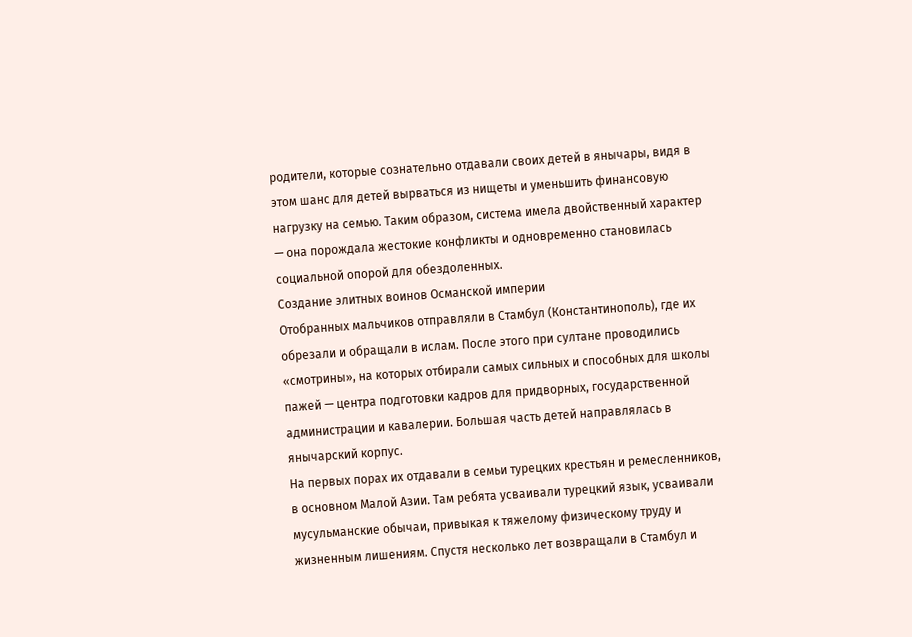родители, которые сознательно отдавали своих детей в янычары, видя в этом шанс для детей вырваться из нищеты и уменьшить финансовую нагрузку на семью. Таким образом, система имела двойственный характер — она порождала жестокие конфликты и одновременно становилась социальной опорой для обездоленных.
Создание элитных воинов Османской империи
Отобранных мальчиков отправляли в Стамбул (Константинополь), где их обрезали и обращали в ислам. После этого при султане проводились «смотрины», на которых отбирали самых сильных и способных для школы пажей — центра подготовки кадров для придворных, государственной администрации и кавалерии. Большая часть детей направлялась в янычарский корпус.
На первых порах их отдавали в семьи турецких крестьян и ремесленников, в основном Малой Азии. Там ребята усваивали турецкий язык, усваивали мусульманские обычаи, привыкая к тяжелому физическому труду и жизненным лишениям. Спустя несколько лет возвращали в Стамбул и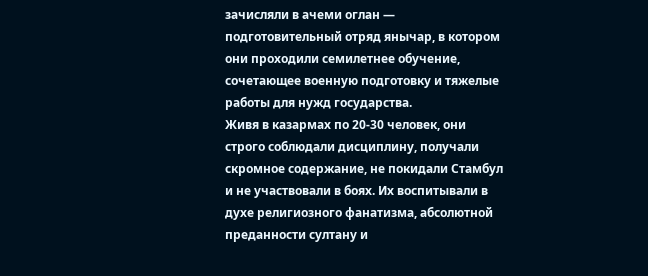зачисляли в ачеми оглан — подготовительный отряд янычар, в котором они проходили семилетнее обучение, сочетающее военную подготовку и тяжелые работы для нужд государства.
Живя в казармах по 20-30 человек, они строго соблюдали дисциплину, получали скромное содержание, не покидали Стамбул и не участвовали в боях. Их воспитывали в духе религиозного фанатизма, абсолютной преданности султану и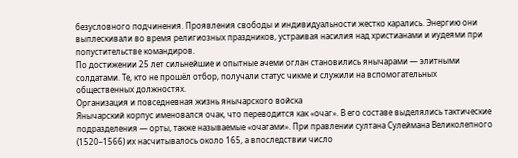безусловного подчинения. Проявления свободы и индивидуальности жестко карались. Энергию они выплескивали во время религиозных праздников, устраивая насилия над христианами и иудеями при попустительстве командиров.
По достижении 25 лет сильнейшие и опытные ачеми оглан становились янычарами — элитными солдатами. Те, кто не прошёл отбор, получали статус чикме и служили на вспомогательных общественных должностях.
Организация и повседневная жизнь янычарского войска
Янычарский корпус именовался очак, что переводится как «очаг». В его составе выделялись тактические подразделения — орты, также называемые «очагами». При правлении султана Сулеймана Великолепного (1520–1566) их насчитывалось около 165, а впоследствии число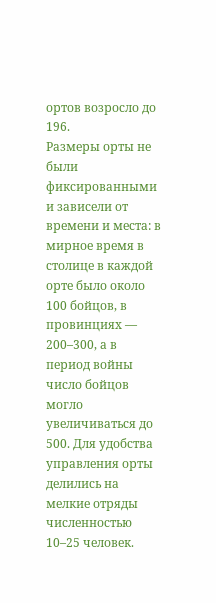ортов возросло до 196.
Размеры орты не были фиксированными и зависели от времени и места: в мирное время в столице в каждой орте было около 100 бойцов, в провинциях — 200–300, а в период войны число бойцов могло увеличиваться до 500. Для удобства управления орты делились на мелкие отряды численностью 10–25 человек.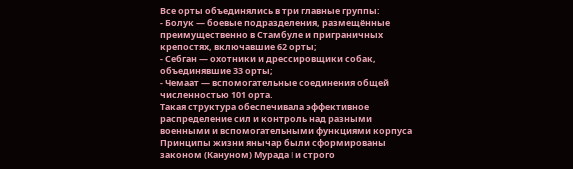Все орты объединялись в три главные группы:
- Болук — боевые подразделения, размещённые преимущественно в Стамбуле и приграничных крепостях, включавшие 62 орты;
- Себган — охотники и дрессировщики собак, объединявшие 33 орты;
- Чемаат — вспомогательные соединения общей численностью 101 орта.
Такая структура обеспечивала эффективное распределение сил и контроль над разными военными и вспомогательными функциями корпуса
Принципы жизни янычар были сформированы законом (Кануном) Мурада I и строго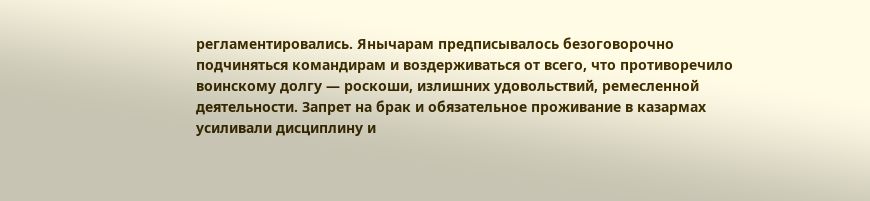регламентировались. Янычарам предписывалось безоговорочно подчиняться командирам и воздерживаться от всего, что противоречило воинскому долгу — роскоши, излишних удовольствий, ремесленной деятельности. Запрет на брак и обязательное проживание в казармах усиливали дисциплину и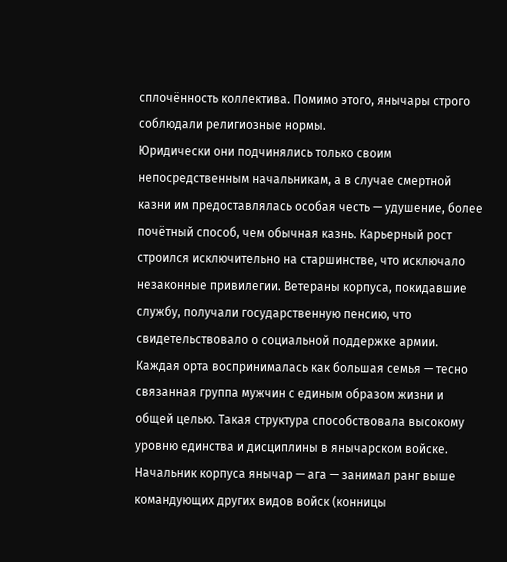сплочённость коллектива. Помимо этого, янычары строго соблюдали религиозные нормы.
Юридически они подчинялись только своим непосредственным начальникам, а в случае смертной казни им предоставлялась особая честь — удушение, более почётный способ, чем обычная казнь. Карьерный рост строился исключительно на старшинстве, что исключало незаконные привилегии. Ветераны корпуса, покидавшие службу, получали государственную пенсию, что свидетельствовало о социальной поддержке армии.
Каждая орта воспринималась как большая семья — тесно связанная группа мужчин с единым образом жизни и общей целью. Такая структура способствовала высокому уровню единства и дисциплины в янычарском войске.
Начальник корпуса янычар — ага — занимал ранг выше командующих других видов войск (конницы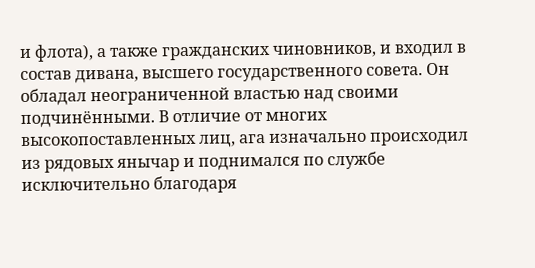и флота), а также гражданских чиновников, и входил в состав дивана, высшего государственного совета. Он обладал неограниченной властью над своими подчинёнными. В отличие от многих высокопоставленных лиц, ага изначально происходил из рядовых янычар и поднимался по службе исключительно благодаря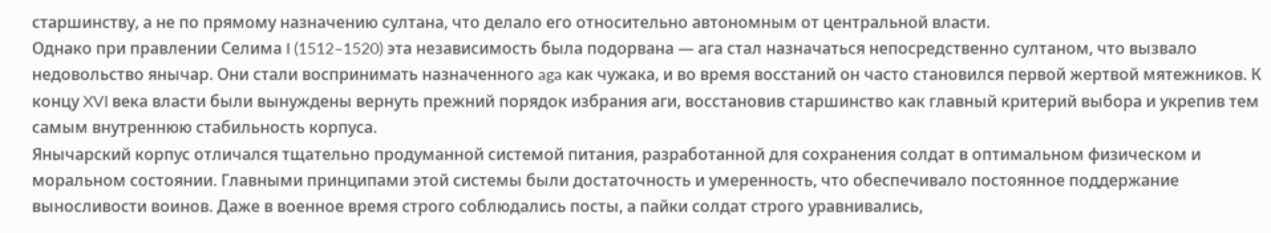старшинству, а не по прямому назначению султана, что делало его относительно автономным от центральной власти.
Однако при правлении Селима I (1512–1520) эта независимость была подорвана — ага стал назначаться непосредственно султаном, что вызвало недовольство янычар. Они стали воспринимать назначенного aga как чужака, и во время восстаний он часто становился первой жертвой мятежников. К концу XVI века власти были вынуждены вернуть прежний порядок избрания аги, восстановив старшинство как главный критерий выбора и укрепив тем самым внутреннюю стабильность корпуса.
Янычарский корпус отличался тщательно продуманной системой питания, разработанной для сохранения солдат в оптимальном физическом и моральном состоянии. Главными принципами этой системы были достаточность и умеренность, что обеспечивало постоянное поддержание выносливости воинов. Даже в военное время строго соблюдались посты, а пайки солдат строго уравнивались,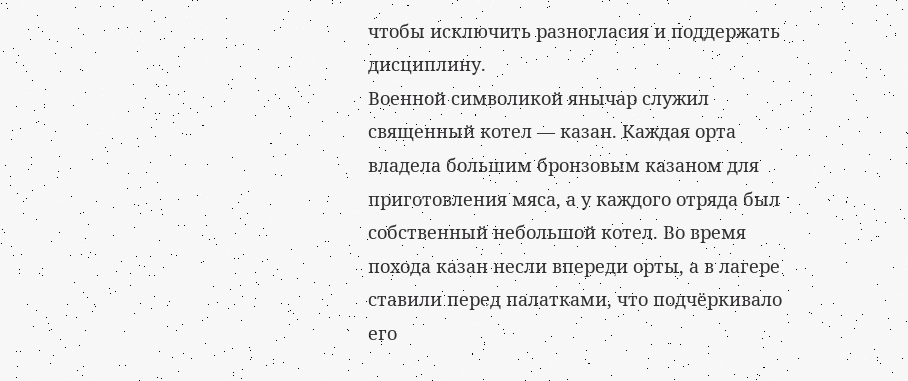чтобы исключить разногласия и поддержать дисциплину.
Военной символикой янычар служил священный котел — казан. Каждая орта владела большим бронзовым казаном для приготовления мяса, а у каждого отряда был собственный небольшой котел. Во время похода казан несли впереди орты, а в лагере ставили перед палатками, что подчёркивало его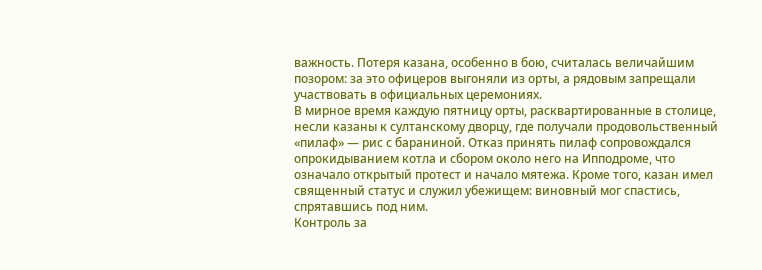важность. Потеря казана, особенно в бою, считалась величайшим позором: за это офицеров выгоняли из орты, а рядовым запрещали участвовать в официальных церемониях.
В мирное время каждую пятницу орты, расквартированные в столице, несли казаны к султанскому дворцу, где получали продовольственный «пилаф» — рис с бараниной. Отказ принять пилаф сопровождался опрокидыванием котла и сбором около него на Ипподроме, что означало открытый протест и начало мятежа. Кроме того, казан имел священный статус и служил убежищем: виновный мог спастись, спрятавшись под ним.
Контроль за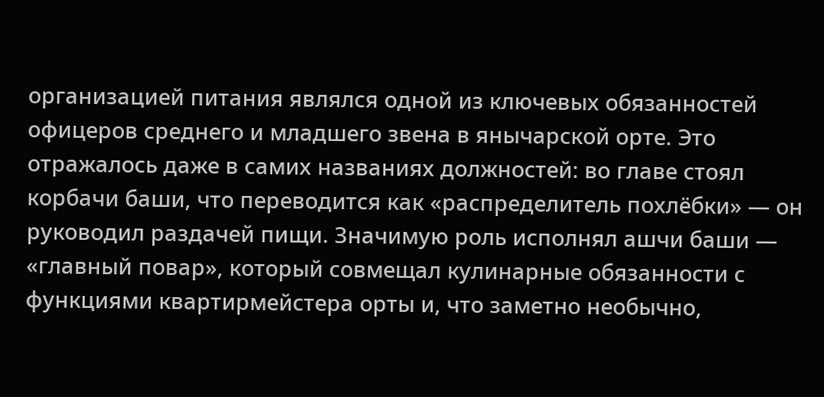организацией питания являлся одной из ключевых обязанностей офицеров среднего и младшего звена в янычарской орте. Это отражалось даже в самих названиях должностей: во главе стоял корбачи баши, что переводится как «распределитель похлёбки» — он руководил раздачей пищи. Значимую роль исполнял ашчи баши — «главный повар», который совмещал кулинарные обязанности с функциями квартирмейстера орты и, что заметно необычно,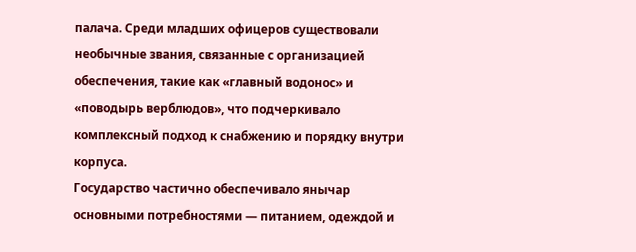палача. Среди младших офицеров существовали необычные звания, связанные с организацией обеспечения, такие как «главный водонос» и «поводырь верблюдов», что подчеркивало комплексный подход к снабжению и порядку внутри корпуса.
Государство частично обеспечивало янычар основными потребностями — питанием, одеждой и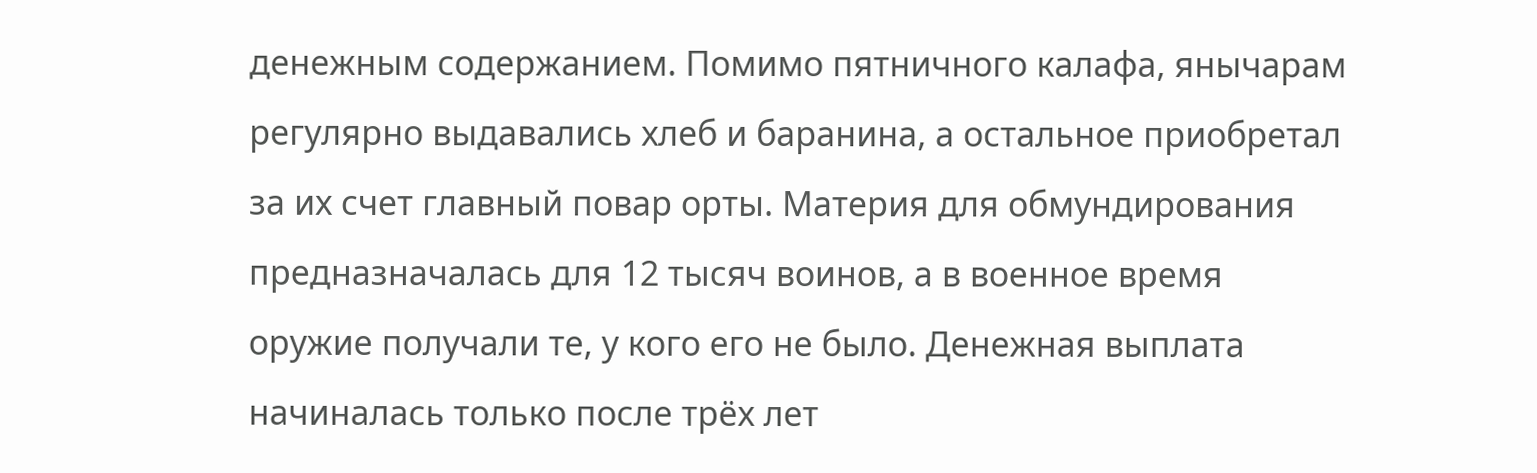денежным содержанием. Помимо пятничного калафа, янычарам регулярно выдавались хлеб и баранина, а остальное приобретал за их счет главный повар орты. Материя для обмундирования предназначалась для 12 тысяч воинов, а в военное время оружие получали те, у кого его не было. Денежная выплата начиналась только после трёх лет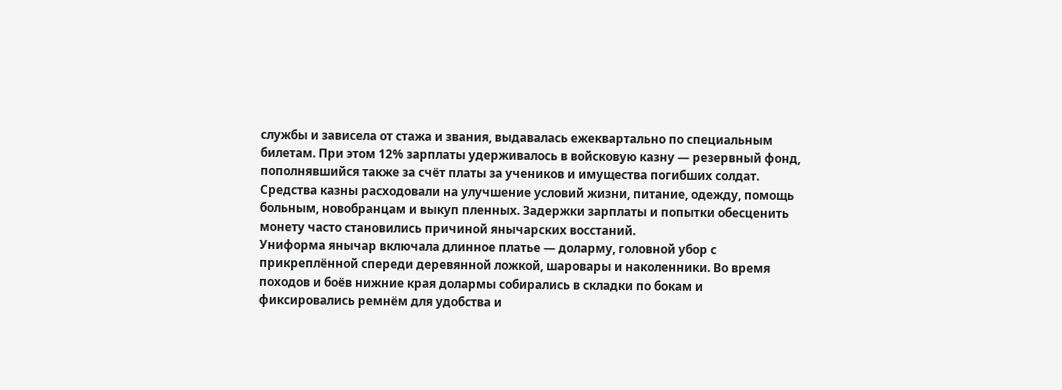службы и зависела от стажа и звания, выдавалась ежеквартально по специальным билетам. При этом 12% зарплаты удерживалось в войсковую казну — резервный фонд, пополнявшийся также за счёт платы за учеников и имущества погибших солдат. Средства казны расходовали на улучшение условий жизни, питание, одежду, помощь больным, новобранцам и выкуп пленных. Задержки зарплаты и попытки обесценить монету часто становились причиной янычарских восстаний.
Униформа янычар включала длинное платье — доларму, головной убор с прикреплённой спереди деревянной ложкой, шаровары и наколенники. Во время походов и боёв нижние края долармы собирались в складки по бокам и фиксировались ремнём для удобства и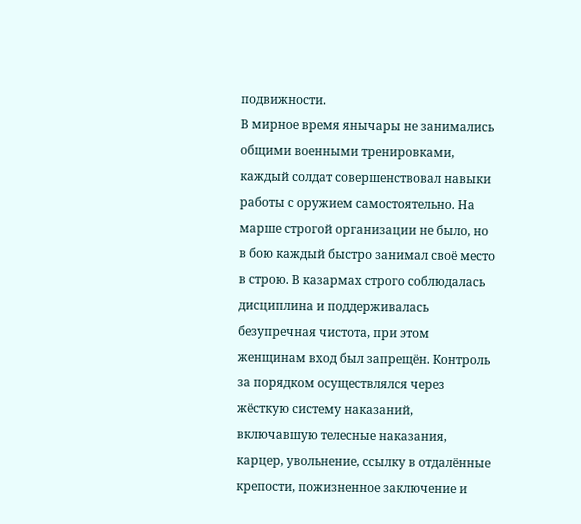подвижности.
В мирное время янычары не занимались общими военными тренировками, каждый солдат совершенствовал навыки работы с оружием самостоятельно. На марше строгой организации не было, но в бою каждый быстро занимал своё место в строю. В казармах строго соблюдалась дисциплина и поддерживалась безупречная чистота, при этом женщинам вход был запрещён. Контроль за порядком осуществлялся через жёсткую систему наказаний, включавшую телесные наказания, карцер, увольнение, ссылку в отдалённые крепости, пожизненное заключение и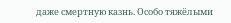даже смертную казнь. Особо тяжёлыми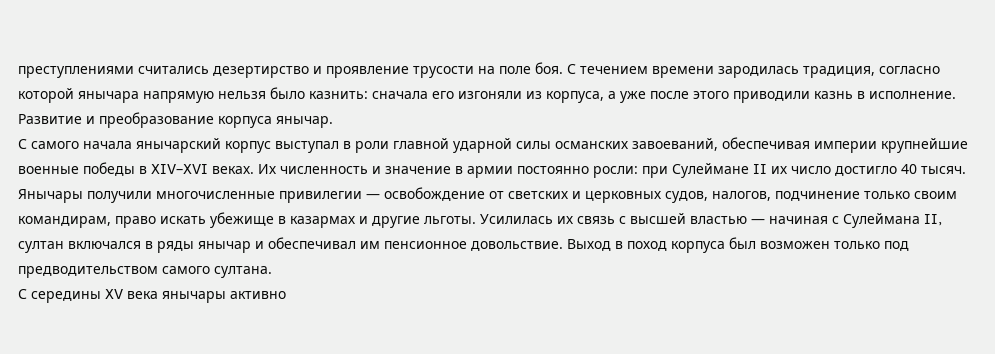преступлениями считались дезертирство и проявление трусости на поле боя. С течением времени зародилась традиция, согласно которой янычара напрямую нельзя было казнить: сначала его изгоняли из корпуса, а уже после этого приводили казнь в исполнение.
Развитие и преобразование корпуса янычар.
С самого начала янычарский корпус выступал в роли главной ударной силы османских завоеваний, обеспечивая империи крупнейшие военные победы в XIV–XVI веках. Их численность и значение в армии постоянно росли: при Сулеймане II их число достигло 40 тысяч. Янычары получили многочисленные привилегии — освобождение от светских и церковных судов, налогов, подчинение только своим командирам, право искать убежище в казармах и другие льготы. Усилилась их связь с высшей властью — начиная с Сулеймана II, султан включался в ряды янычар и обеспечивал им пенсионное довольствие. Выход в поход корпуса был возможен только под предводительством самого султана.
С середины XV века янычары активно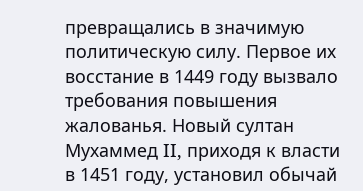превращались в значимую политическую силу. Первое их восстание в 1449 году вызвало требования повышения жалованья. Новый султан Мухаммед II, приходя к власти в 1451 году, установил обычай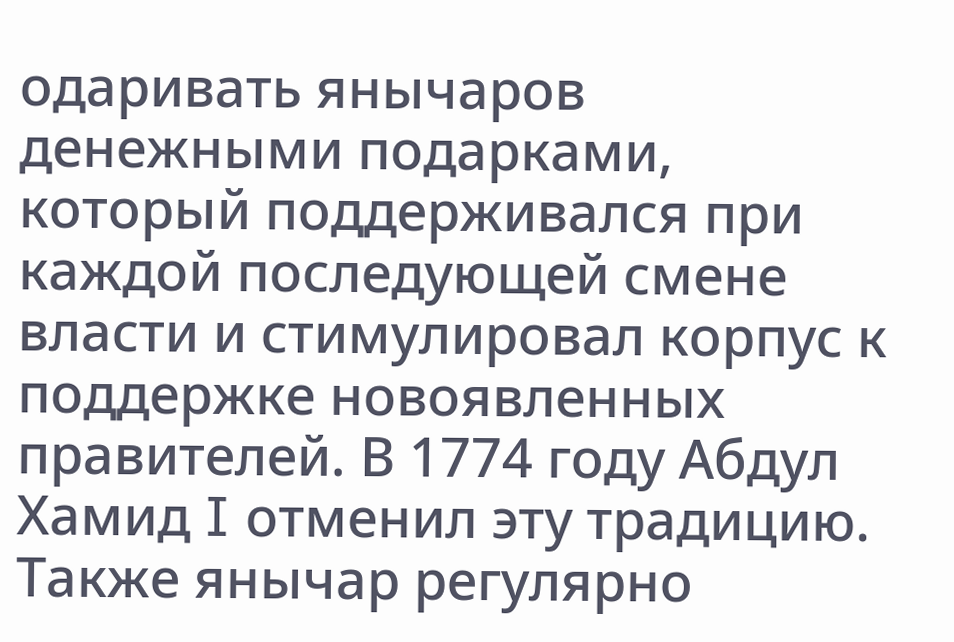одаривать янычаров денежными подарками, который поддерживался при каждой последующей смене власти и стимулировал корпус к поддержке новоявленных правителей. В 1774 году Абдул Хамид I отменил эту традицию. Также янычар регулярно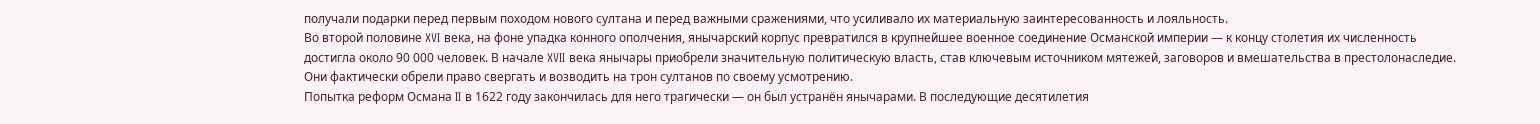получали подарки перед первым походом нового султана и перед важными сражениями, что усиливало их материальную заинтересованность и лояльность.
Во второй половине XVI века, на фоне упадка конного ополчения, янычарский корпус превратился в крупнейшее военное соединение Османской империи — к концу столетия их численность достигла около 90 000 человек. В начале XVII века янычары приобрели значительную политическую власть, став ключевым источником мятежей, заговоров и вмешательства в престолонаследие. Они фактически обрели право свергать и возводить на трон султанов по своему усмотрению.
Попытка реформ Османа II в 1622 году закончилась для него трагически — он был устранён янычарами. В последующие десятилетия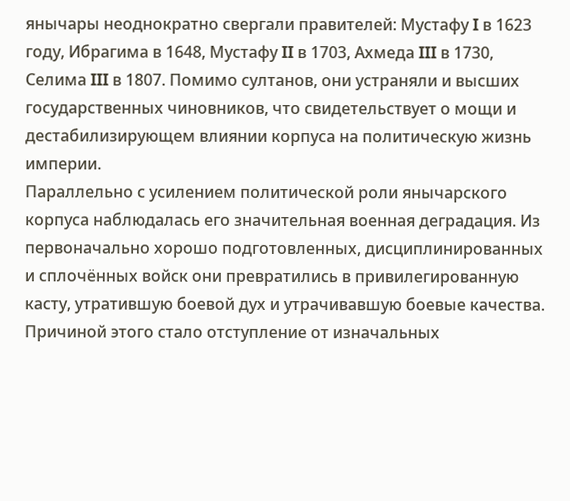янычары неоднократно свергали правителей: Мустафу I в 1623 году, Ибрагима в 1648, Мустафу II в 1703, Ахмеда III в 1730, Селима III в 1807. Помимо султанов, они устраняли и высших государственных чиновников, что свидетельствует о мощи и дестабилизирующем влиянии корпуса на политическую жизнь империи.
Параллельно с усилением политической роли янычарского корпуса наблюдалась его значительная военная деградация. Из первоначально хорошо подготовленных, дисциплинированных и сплочённых войск они превратились в привилегированную касту, утратившую боевой дух и утрачивавшую боевые качества.
Причиной этого стало отступление от изначальных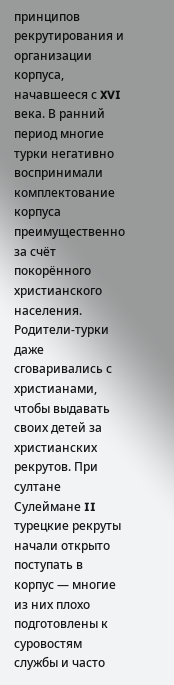принципов рекрутирования и организации корпуса, начавшееся с XVI века. В ранний период многие турки негативно воспринимали комплектование корпуса преимущественно за счёт покорённого христианского населения. Родители-турки даже сговаривались с христианами, чтобы выдавать своих детей за христианских рекрутов. При султане Сулеймане II турецкие рекруты начали открыто поступать в корпус — многие из них плохо подготовлены к суровостям службы и часто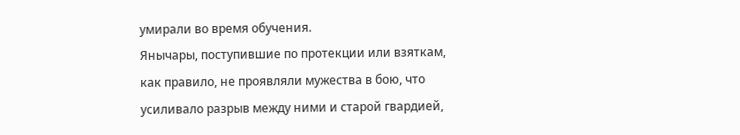умирали во время обучения.
Янычары, поступившие по протекции или взяткам, как правило, не проявляли мужества в бою, что усиливало разрыв между ними и старой гвардией,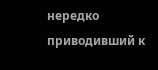нередко приводивший к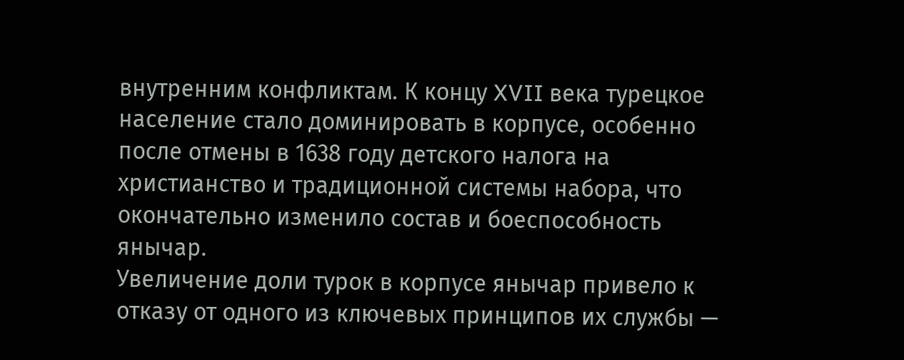внутренним конфликтам. К концу XVII века турецкое население стало доминировать в корпусе, особенно после отмены в 1638 году детского налога на христианство и традиционной системы набора, что окончательно изменило состав и боеспособность янычар.
Увеличение доли турок в корпусе янычар привело к отказу от одного из ключевых принципов их службы —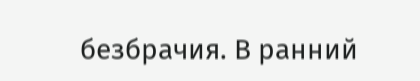безбрачия. В ранний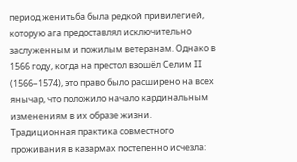период женитьба была редкой привилегией, которую агa предоставлял исключительно заслуженным и пожилым ветеранам. Однако в 1566 году, когда на престол взошёл Селим II (1566–1574), это право было расширено на всех янычар, что положило начало кардинальным изменениям в их образе жизни.
Традиционная практика совместного проживания в казармах постепенно исчезла: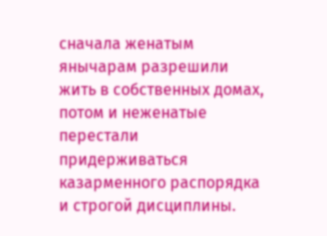сначала женатым янычарам разрешили жить в собственных домах, потом и неженатые перестали придерживаться казарменного распорядка и строгой дисциплины.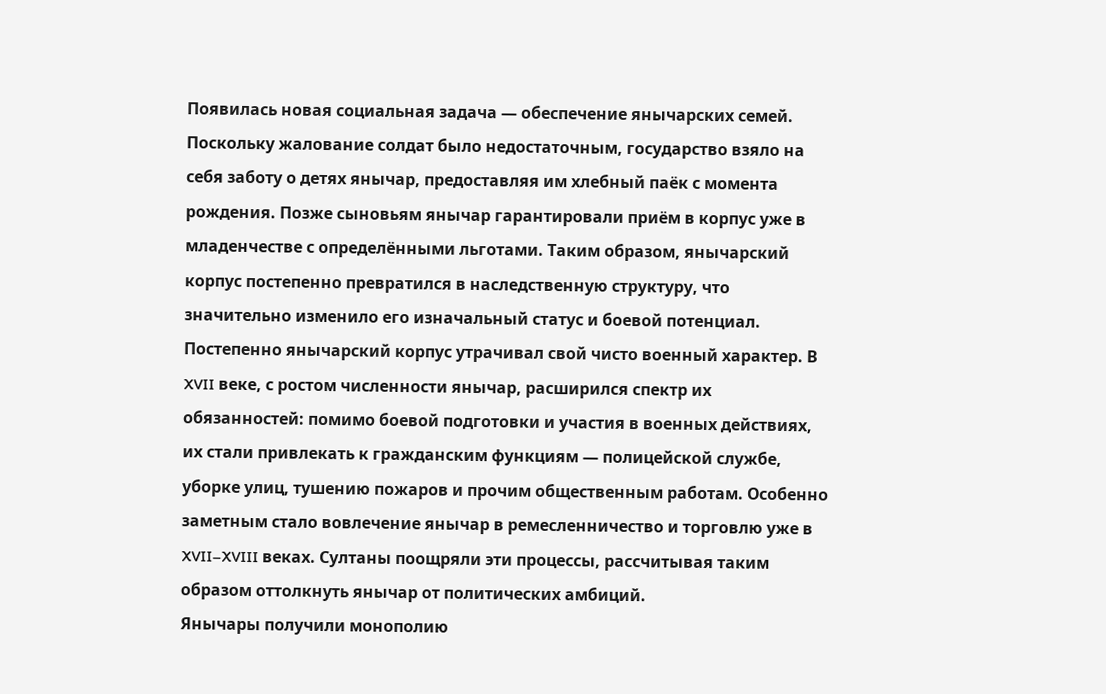Появилась новая социальная задача — обеспечение янычарских семей. Поскольку жалование солдат было недостаточным, государство взяло на себя заботу о детях янычар, предоставляя им хлебный паёк с момента рождения. Позже сыновьям янычар гарантировали приём в корпус уже в младенчестве с определёнными льготами. Таким образом, янычарский корпус постепенно превратился в наследственную структуру, что значительно изменило его изначальный статус и боевой потенциал.
Постепенно янычарский корпус утрачивал свой чисто военный характер. В XVII веке, с ростом численности янычар, расширился спектр их обязанностей: помимо боевой подготовки и участия в военных действиях, их стали привлекать к гражданским функциям — полицейской службе, уборке улиц, тушению пожаров и прочим общественным работам. Особенно заметным стало вовлечение янычар в ремесленничество и торговлю уже в XVII–XVIII веках. Султаны поощряли эти процессы, рассчитывая таким образом оттолкнуть янычар от политических амбиций.
Янычары получили монополию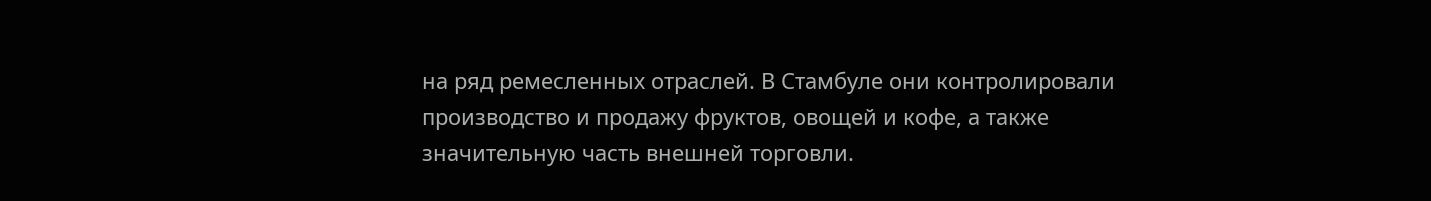на ряд ремесленных отраслей. В Стамбуле они контролировали производство и продажу фруктов, овощей и кофе, а также значительную часть внешней торговли.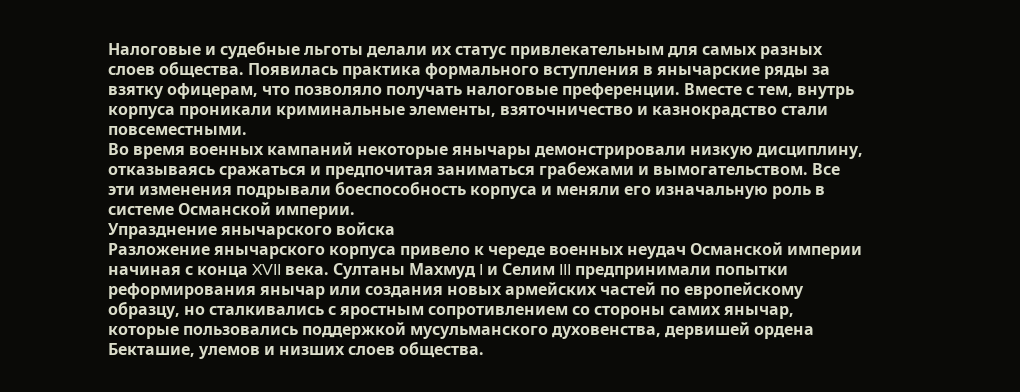Налоговые и судебные льготы делали их статус привлекательным для самых разных слоев общества. Появилась практика формального вступления в янычарские ряды за взятку офицерам, что позволяло получать налоговые преференции. Вместе с тем, внутрь корпуса проникали криминальные элементы, взяточничество и казнокрадство стали повсеместными.
Во время военных кампаний некоторые янычары демонстрировали низкую дисциплину, отказываясь сражаться и предпочитая заниматься грабежами и вымогательством. Все эти изменения подрывали боеспособность корпуса и меняли его изначальную роль в системе Османской империи.
Упразднение янычарского войска
Разложение янычарского корпуса привело к череде военных неудач Османской империи начиная с конца XVII века. Султаны Махмуд I и Селим III предпринимали попытки реформирования янычар или создания новых армейских частей по европейскому образцу, но сталкивались с яростным сопротивлением со стороны самих янычар, которые пользовались поддержкой мусульманского духовенства, дервишей ордена Бекташие, улемов и низших слоев общества.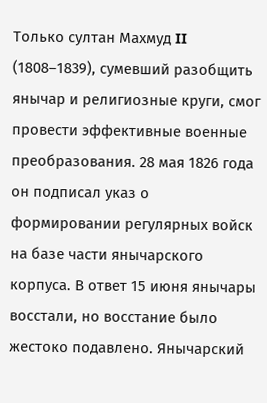Только султан Махмуд II (1808–1839), сумевший разобщить янычар и религиозные круги, смог провести эффективные военные преобразования. 28 мая 1826 года он подписал указ о формировании регулярных войск на базе части янычарского корпуса. В ответ 15 июня янычары восстали, но восстание было жестоко подавлено. Янычарский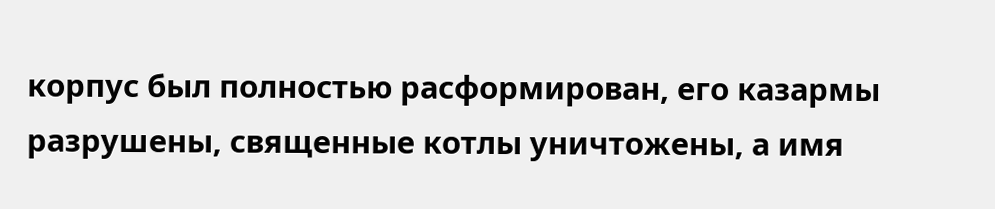корпус был полностью расформирован, его казармы разрушены, священные котлы уничтожены, а имя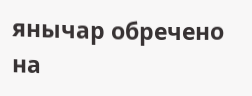янычар обречено на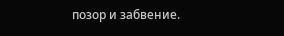позор и забвение.